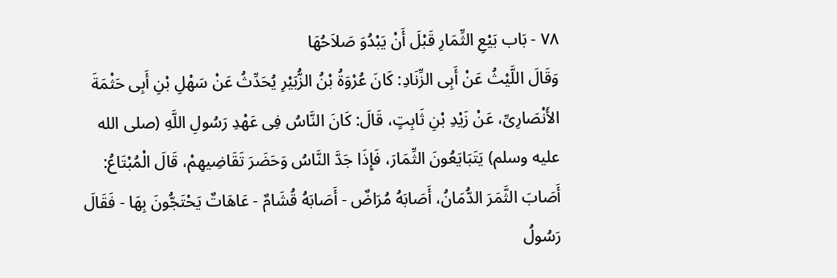٧٨ - بَاب بَيْعِ الثِّمَارِ قَبْلَ أَنْ يَبْدُوَ صَلاَحُهَا
وَقَالَ اللَّيْثُ عَنْ أَبِى الزِّنَادِ: كَانَ عُرْوَةُ بْنُ الزُّبَيْرِ يُحَدِّثُ عَنْ سَهْلِ بْنِ أَبِى حَثْمَةَ الأَنْصَارِىِّ، عَنْ زَيْدِ بْنِ ثَابِتٍ، قَالَ: كَانَ النَّاسُ فِى عَهْدِ رَسُولِ اللَّهِ (صلى الله عليه وسلم) يَتَبَايَعُونَ الثِّمَارَ، فَإِذَا جَدَّ النَّاسُ وَحَضَرَ تَقَاضِيهِمْ، قَالَ الْمُبْتَاعُ: أَصَابَ الثَّمَرَ الدُّمَانُ، أَصَابَهُ مُرَاضٌ - أَصَابَهُ قُشَامٌ - عَاهَاتٌ يَحْتَجُّونَ بِهَا - فَقَالَ رَسُولُ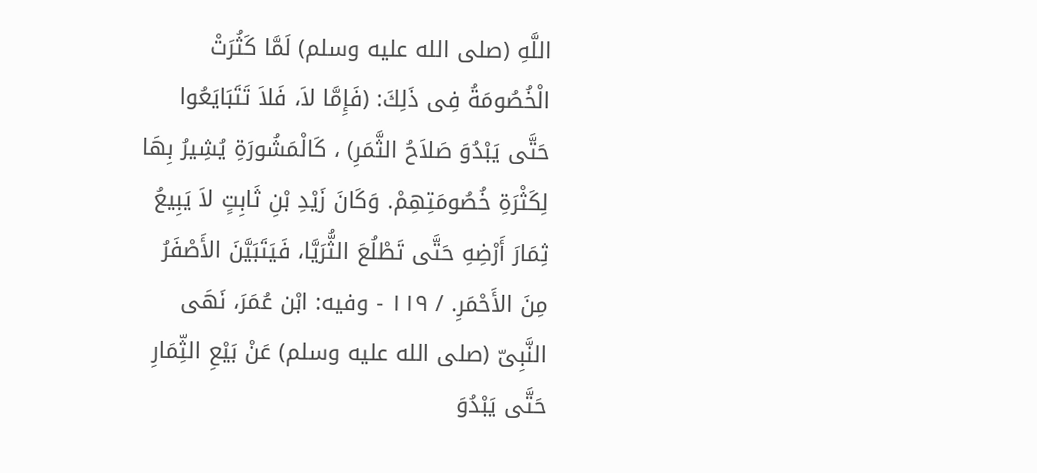اللَّهِ (صلى الله عليه وسلم) لَمَّا كَثُرَتْ الْخُصُومَةُ فِى ذَلِكَ: (فَإِمَّا لاَ، فَلاَ تَتَبَايَعُوا حَتَّى يَبْدُوَ صَلاَحُ الثَّمَرِ) ، كَالْمَشُورَةِ يُشِيرُ بِهَا لِكَثْرَةِ خُصُومَتِهِمْ. وَكَانَ زَيْدِ بْنِ ثَابِتٍ لاَ يَبِيعُ ثِمَارَ أَرْضِهِ حَتَّى تَطْلُعَ الثُّرَيَّا، فَيَتَبَيَّنَ الأَصْفَرُ مِنَ الأَحْمَرِ. / ١١٩ - وفيه: ابْن عُمَرَ، نَهَى النَّبِىّ (صلى الله عليه وسلم) عَنْ بَيْعِ الثِّمَارِ حَتَّى يَبْدُوَ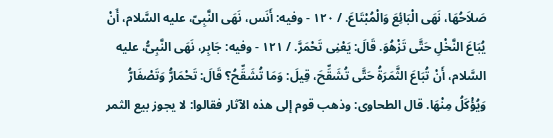صَلاَحُهَا، نَهَى الْبَائِعَ وَالْمُبْتَاعَ. / ١٢٠ - وفيه: أَنَس، نَهَى النَّبِىّ، عليه السَّلام، أَنْ يُبَاعَ النَّخْلِ حَتَّى تَزْهُوَ. قَالَ: يَعْنِى تَحْمَرَّ. / ١٢١ - وفيه: جَابِر، نَهَى النَّبِىُّ، عليه السَّلام، أَنْ تُبَاعَ الثَّمَرَةُ حَتَّى تُشَقِّحَ، قِيلَ: وَمَا تُشَقِّحُ؟ قَالَ: تَحْمَارُّ وَتَصْفَارُّ وَيُؤْكَلُ مِنْهَا. قال الطحاوى: وذهب قوم إلى هذه الآثار فقالوا: لا يجوز بيع الثمر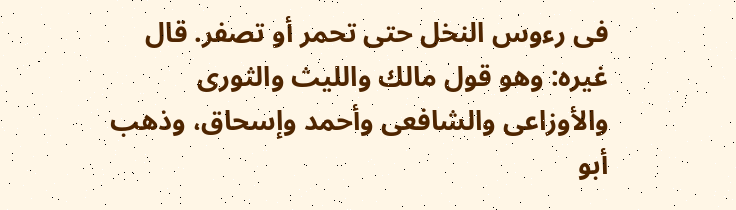فى رءوس النخل حتى تحمر أو تصفر. قال غيره: وهو قول مالك والليث والثورى والأوزاعى والشافعى وأحمد وإسحاق، وذهب أبو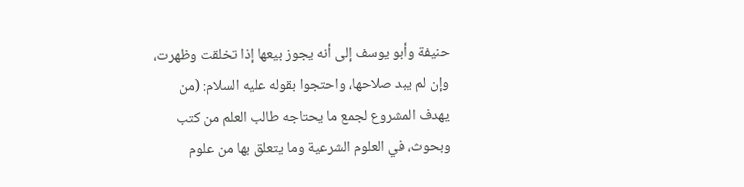حنيفة وأبو يوسف إلى أنه يجوز بيعها إذا تخلقت وظهرت، وإن لم يبد صلاحها، واحتجوا بقوله عليه السلام: (من
يهدف المشروع لجمع ما يحتاجه طالب العلم من كتب وبحوث، في العلوم الشرعية وما يتعلق بها من علوم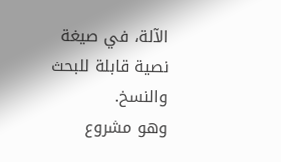الآلة، في صيغة نصية قابلة للبحث والنسخ.
وهو مشروع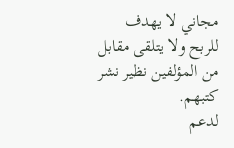مجاني لا يهدف للربح ولا يتلقى مقابل من المؤلفين نظير نشر كتبهم.
لدعم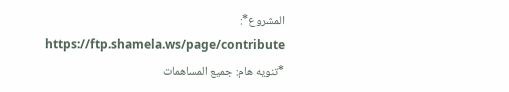المشروع*: https://ftp.shamela.ws/page/contribute
*تنويه هام: جميع المساهمات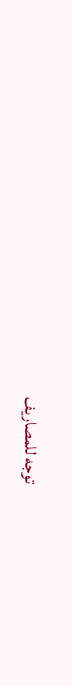توجه للمصاريف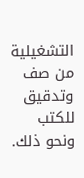التشغيلية من صف وتدقيق للكتب ونحو ذلك.